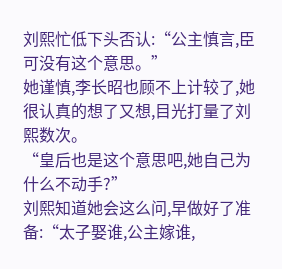刘熙忙低下头否认:“公主慎言,臣可没有这个意思。”
她谨慎,李长昭也顾不上计较了,她很认真的想了又想,目光打量了刘熙数次。
“皇后也是这个意思吧,她自己为什么不动手?”
刘熙知道她会这么问,早做好了准备:“太子娶谁,公主嫁谁,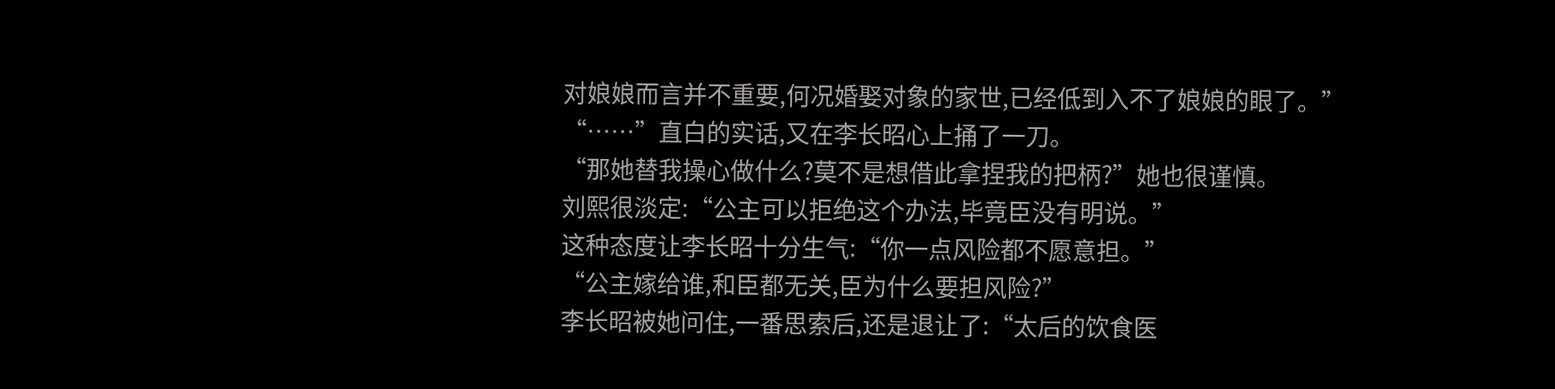对娘娘而言并不重要,何况婚娶对象的家世,已经低到入不了娘娘的眼了。”
“……”直白的实话,又在李长昭心上捅了一刀。
“那她替我操心做什么?莫不是想借此拿捏我的把柄?”她也很谨慎。
刘熙很淡定:“公主可以拒绝这个办法,毕竟臣没有明说。”
这种态度让李长昭十分生气:“你一点风险都不愿意担。”
“公主嫁给谁,和臣都无关,臣为什么要担风险?”
李长昭被她问住,一番思索后,还是退让了:“太后的饮食医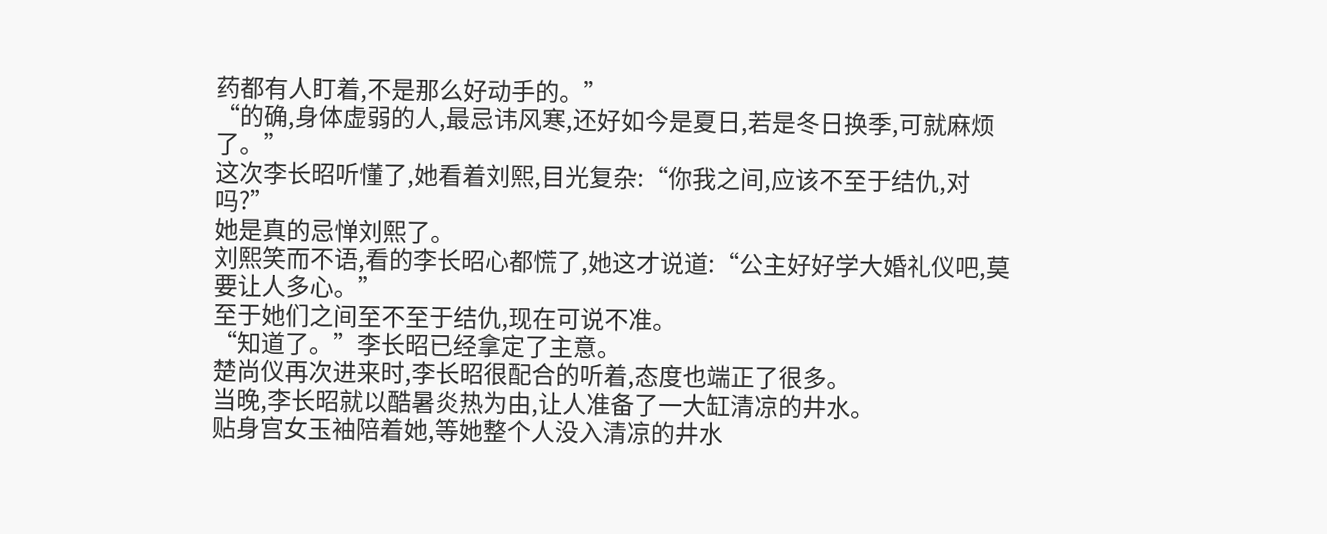药都有人盯着,不是那么好动手的。”
“的确,身体虚弱的人,最忌讳风寒,还好如今是夏日,若是冬日换季,可就麻烦了。”
这次李长昭听懂了,她看着刘熙,目光复杂:“你我之间,应该不至于结仇,对吗?”
她是真的忌惮刘熙了。
刘熙笑而不语,看的李长昭心都慌了,她这才说道:“公主好好学大婚礼仪吧,莫要让人多心。”
至于她们之间至不至于结仇,现在可说不准。
“知道了。”李长昭已经拿定了主意。
楚尚仪再次进来时,李长昭很配合的听着,态度也端正了很多。
当晚,李长昭就以酷暑炎热为由,让人准备了一大缸清凉的井水。
贴身宫女玉袖陪着她,等她整个人没入清凉的井水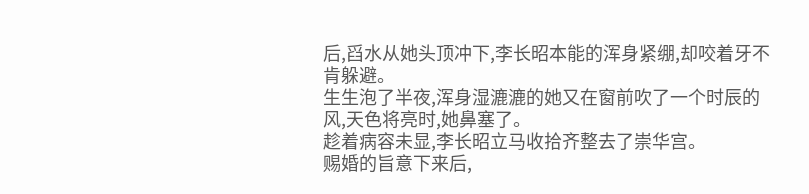后,舀水从她头顶冲下,李长昭本能的浑身紧绷,却咬着牙不肯躲避。
生生泡了半夜,浑身湿漉漉的她又在窗前吹了一个时辰的风,天色将亮时,她鼻塞了。
趁着病容未显,李长昭立马收拾齐整去了崇华宫。
赐婚的旨意下来后,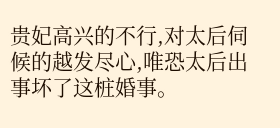贵妃高兴的不行,对太后伺候的越发尽心,唯恐太后出事坏了这桩婚事。